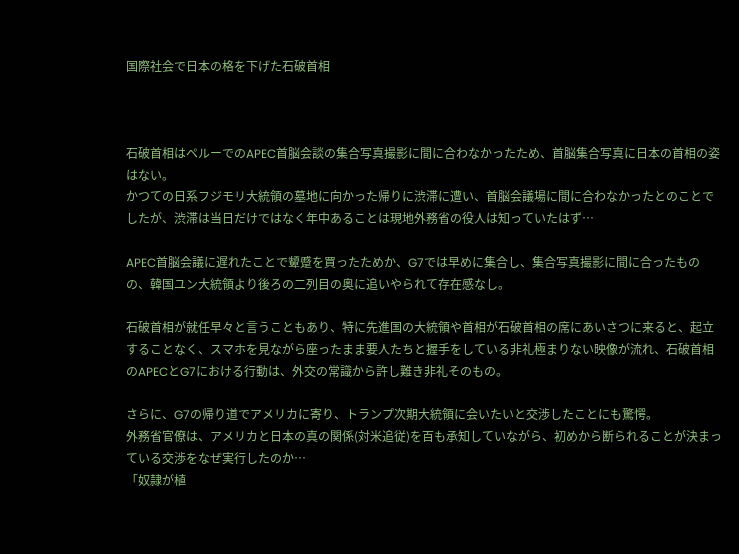国際社会で日本の格を下げた石破首相



石破首相はペルーでのAPEC首脳会談の集合写真撮影に間に合わなかったため、首脳集合写真に日本の首相の姿はない。
かつての日系フジモリ大統領の墓地に向かった帰りに渋滞に遭い、首脳会議場に間に合わなかったとのことでしたが、渋滞は当日だけではなく年中あることは現地外務省の役人は知っていたはず…

APEC首脳会議に遅れたことで顰蹙を買ったためか、G7では早めに集合し、集合写真撮影に間に合ったものの、韓国ユン大統領より後ろの二列目の奥に追いやられて存在感なし。

石破首相が就任早々と言うこともあり、特に先進国の大統領や首相が石破首相の席にあいさつに来ると、起立することなく、スマホを見ながら座ったまま要人たちと握手をしている非礼極まりない映像が流れ、石破首相のAPECとG7における行動は、外交の常識から許し難き非礼そのもの。

さらに、G7の帰り道でアメリカに寄り、トランプ次期大統領に会いたいと交渉したことにも驚愕。
外務省官僚は、アメリカと日本の真の関係(対米追従)を百も承知していながら、初めから断られることが決まっている交渉をなぜ実行したのか…
「奴隷が植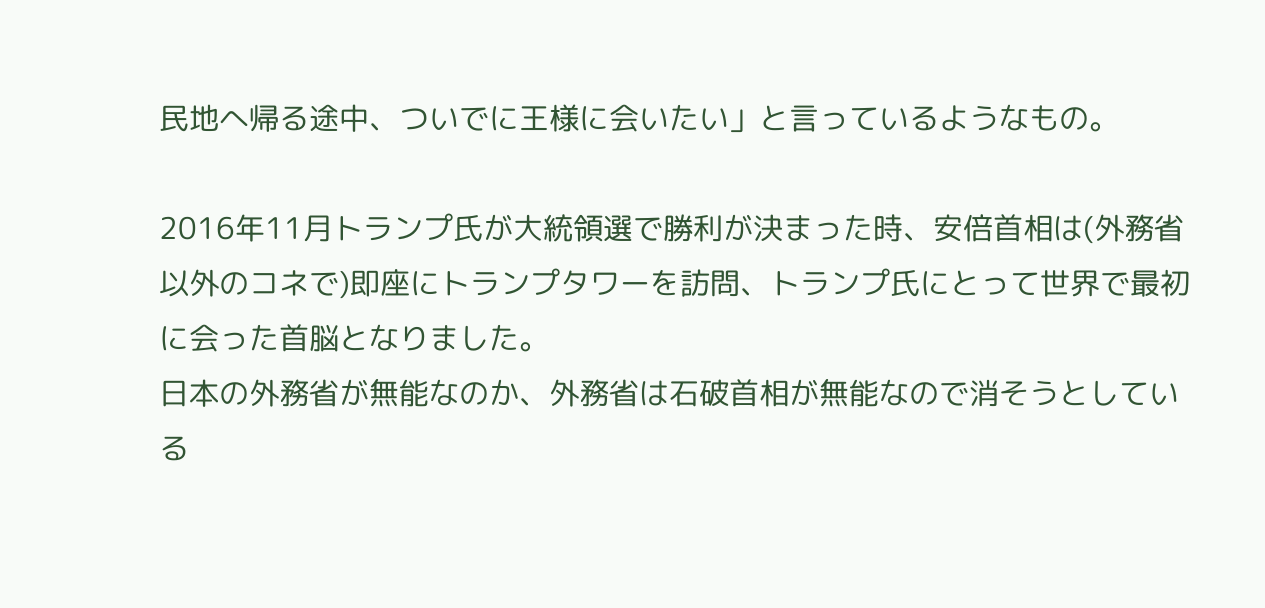民地へ帰る途中、ついでに王様に会いたい」と言っているようなもの。

2016年11月トランプ氏が大統領選で勝利が決まった時、安倍首相は(外務省以外のコネで)即座にトランプタワーを訪問、トランプ氏にとって世界で最初に会った首脳となりました。
日本の外務省が無能なのか、外務省は石破首相が無能なので消そうとしている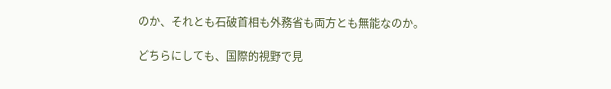のか、それとも石破首相も外務省も両方とも無能なのか。

どちらにしても、国際的視野で見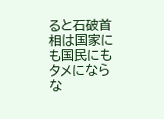ると石破首相は国家にも国民にもタメにならな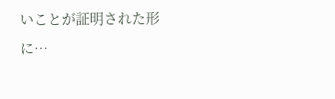いことが証明された形に…